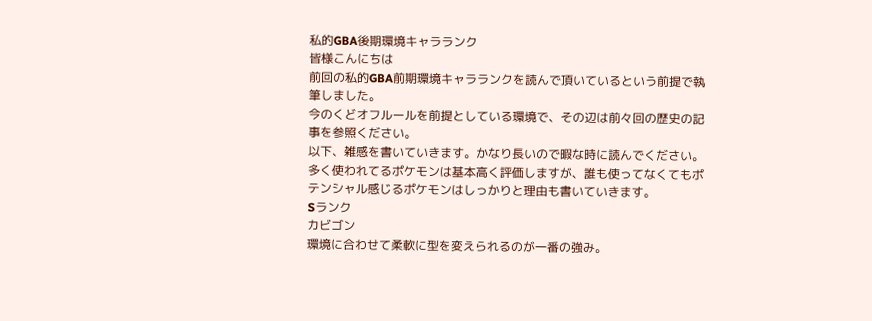私的GBA後期環境キャラランク
皆様こんにちは
前回の私的GBA前期環境キャラランクを読んで頂いているという前提で執筆しました。
今のくどオフルールを前提としている環境で、その辺は前々回の歴史の記事を参照ください。
以下、雑感を書いていきます。かなり長いので暇な時に読んでください。
多く使われてるポケモンは基本高く評価しますが、誰も使ってなくてもポテンシャル感じるポケモンはしっかりと理由も書いていきます。
Sランク
カビゴン
環境に合わせて柔軟に型を変えられるのが一番の強み。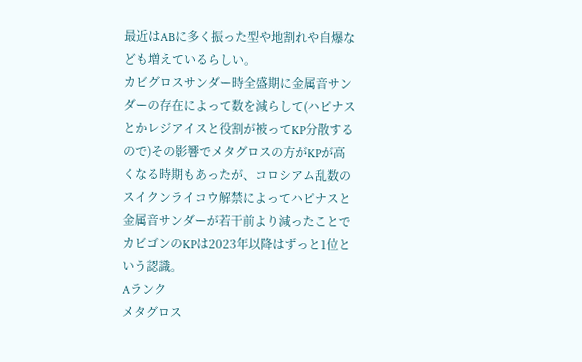最近はABに多く振った型や地割れや自爆なども増えているらしい。
カビグロスサンダー時全盛期に金属音サンダーの存在によって数を減らして(ハピナスとかレジアイスと役割が被ってKP分散するので)その影響でメタグロスの方がKPが高くなる時期もあったが、コロシアム乱数のスイクンライコウ解禁によってハピナスと金属音サンダーが若干前より減ったことでカビゴンのKPは2023年以降はずっと1位という認識。
Aランク
メタグロス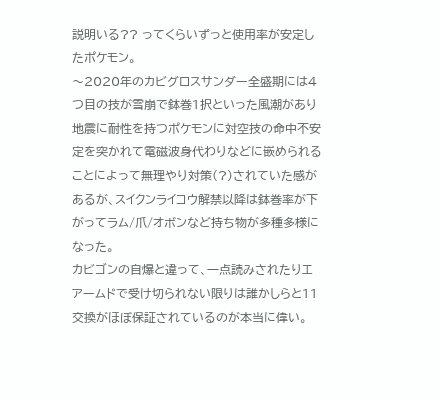説明いる?? ってくらいずっと使用率が安定したポケモン。
〜2020年のカビグロスサンダー全盛期には4つ目の技が雪崩で鉢巻1択といった風潮があり地震に耐性を持つポケモンに対空技の命中不安定を突かれて電磁波身代わりなどに嵌められることによって無理やり対策(?)されていた感があるが、スイクンライコウ解禁以降は鉢巻率が下がってラム/爪/オボンなど持ち物が多種多様になった。
カビゴンの自爆と違って、一点読みされたりエアームドで受け切られない限りは誰かしらと11交換がほぼ保証されているのが本当に偉い。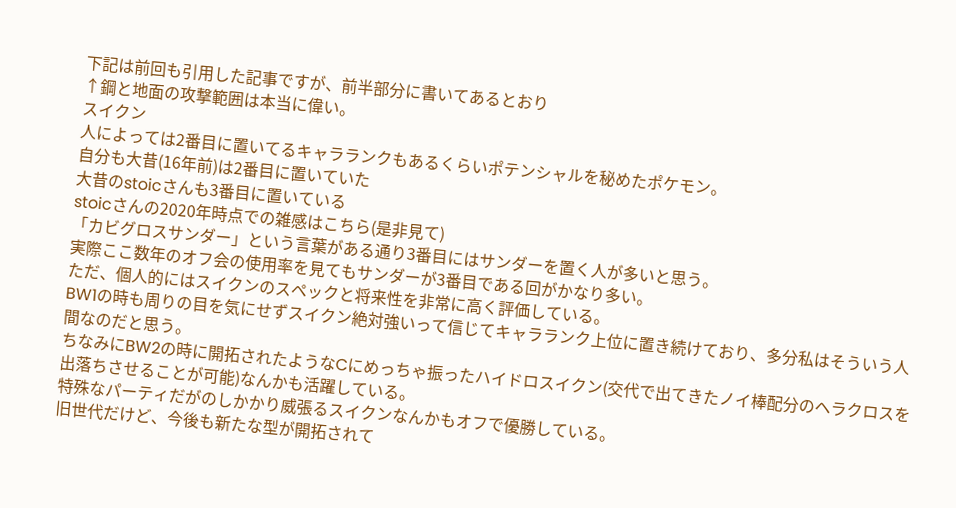下記は前回も引用した記事ですが、前半部分に書いてあるとおり
↑鋼と地面の攻撃範囲は本当に偉い。
スイクン
人によっては2番目に置いてるキャラランクもあるくらいポテンシャルを秘めたポケモン。
自分も大昔(16年前)は2番目に置いていた
大昔のstoicさんも3番目に置いている
stoicさんの2020年時点での雑感はこちら(是非見て)
「カビグロスサンダー」という言葉がある通り3番目にはサンダーを置く人が多いと思う。
実際ここ数年のオフ会の使用率を見てもサンダーが3番目である回がかなり多い。
ただ、個人的にはスイクンのスペックと将来性を非常に高く評価している。
BW1の時も周りの目を気にせずスイクン絶対強いって信じてキャラランク上位に置き続けており、多分私はそういう人間なのだと思う。
ちなみにBW2の時に開拓されたようなCにめっちゃ振ったハイドロスイクン(交代で出てきたノイ棒配分のヘラクロスを出落ちさせることが可能)なんかも活躍している。
特殊なパーティだがのしかかり威張るスイクンなんかもオフで優勝している。
旧世代だけど、今後も新たな型が開拓されて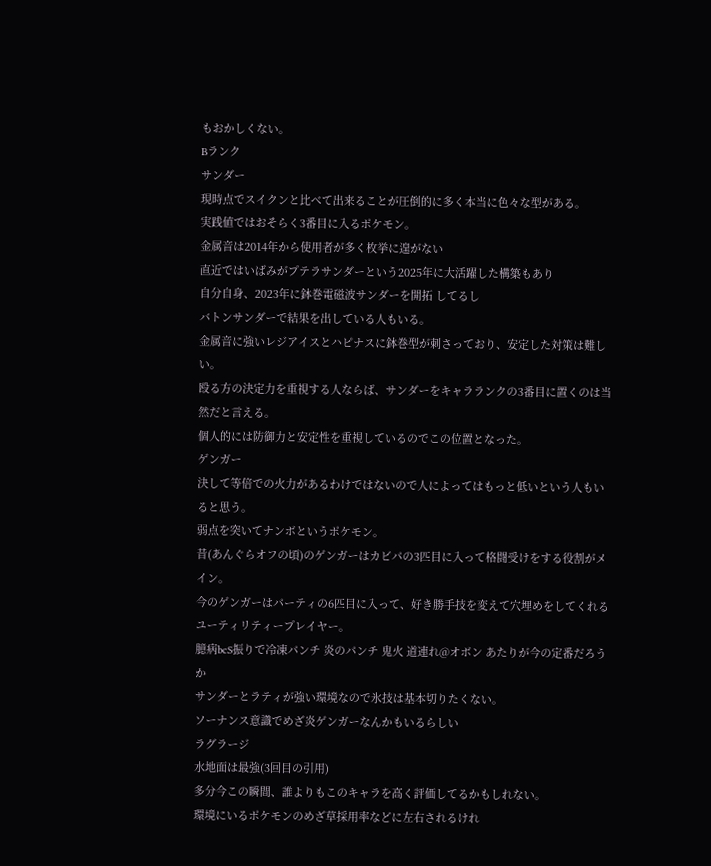もおかしくない。
Bランク
サンダー
現時点でスイクンと比べて出来ることが圧倒的に多く本当に色々な型がある。
実践値ではおそらく3番目に入るポケモン。
金属音は2014年から使用者が多く枚挙に遑がない
直近ではいばみがプテラサンダーという2025年に大活躍した構築もあり
自分自身、2023年に鉢巻電磁波サンダーを開拓 してるし
バトンサンダーで結果を出している人もいる。
金属音に強いレジアイスとハピナスに鉢巻型が刺さっており、安定した対策は難しい。
殴る方の決定力を重視する人ならば、サンダーをキャラランクの3番目に置くのは当然だと言える。
個人的には防御力と安定性を重視しているのでこの位置となった。
ゲンガー
決して等倍での火力があるわけではないので人によってはもっと低いという人もいると思う。
弱点を突いてナンボというポケモン。
昔(あんぐらオフの頃)のゲンガーはカビパの3匹目に入って格闘受けをする役割がメイン。
今のゲンガーはパーティの6匹目に入って、好き勝手技を変えて穴埋めをしてくれるユーティリティープレイヤー。
臆病bcS振りで冷凍パンチ 炎のパンチ 鬼火 道連れ@オボン あたりが今の定番だろうか
サンダーとラティが強い環境なので氷技は基本切りたくない。
ソーナンス意識でめざ炎ゲンガーなんかもいるらしい
ラグラージ
水地面は最強(3回目の引用)
多分今この瞬間、誰よりもこのキャラを高く評価してるかもしれない。
環境にいるポケモンのめざ草採用率などに左右されるけれ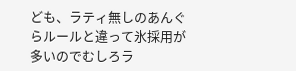ども、ラティ無しのあんぐらルールと違って氷採用が多いのでむしろラ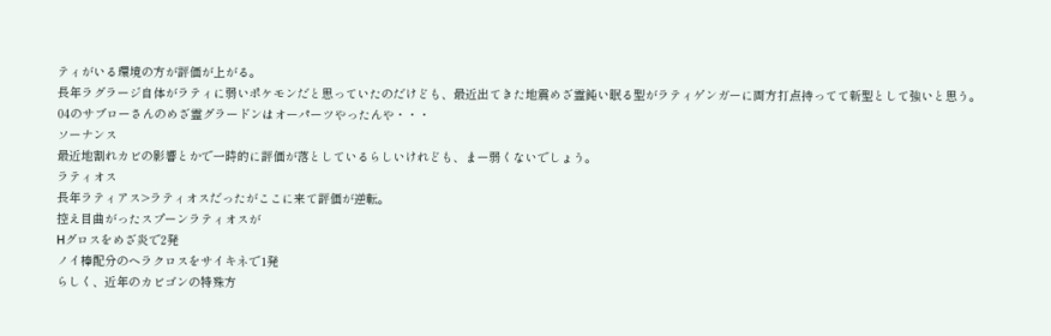ティがいる環境の方が評価が上がる。
長年ラグラージ自体がラティに弱いポケモンだと思っていたのだけども、最近出てきた地震めざ霊鈍い眠る型がラティゲンガーに両方打点持ってて新型として強いと思う。
04のサブローさんのめざ霊グラードンはオーパーツやったんや・・・
ソーナンス
最近地割れカビの影響とかで一時的に評価が落としているらしいけれども、まー弱くないでしょう。
ラティオス
長年ラティアス>ラティオスだったがここに来て評価が逆転。
控え目曲がったスプーンラティオスが
Hグロスをめざ炎で2発
ノイ棒配分のヘラクロスをサイキネで1発
らしく、近年のカビゴンの特殊方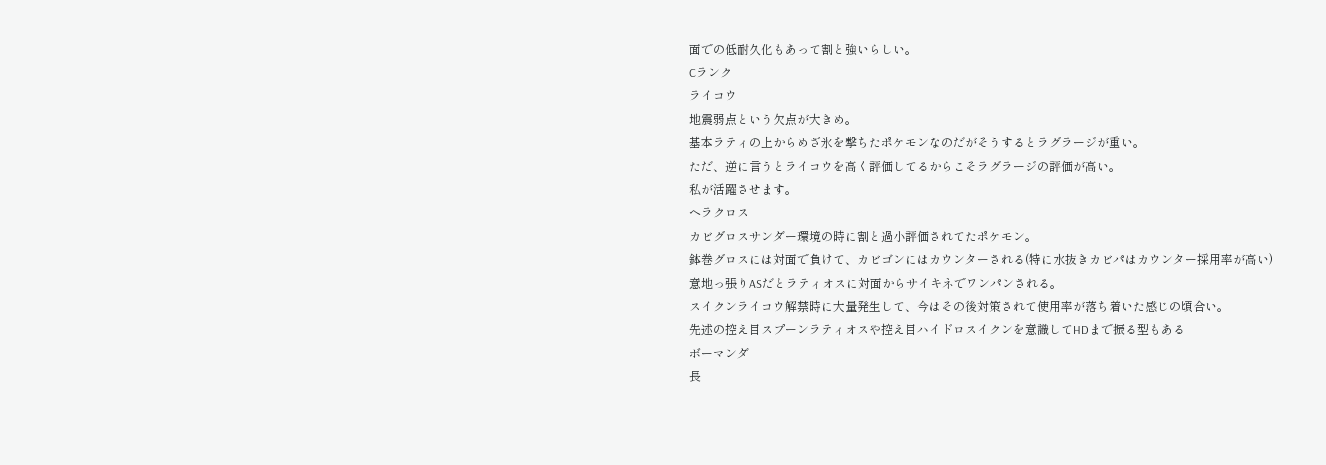面での低耐久化もあって割と強いらしい。
Cランク
ライコウ
地震弱点という欠点が大きめ。
基本ラティの上からめざ氷を撃ちたポケモンなのだがそうするとラグラージが重い。
ただ、逆に言うとライコウを高く評価してるからこそラグラージの評価が高い。
私が活躍させます。
ヘラクロス
カビグロスサンダー環境の時に割と過小評価されてたポケモン。
鉢巻グロスには対面で負けて、カビゴンにはカウンターされる(特に水抜きカビパはカウンター採用率が高い)
意地っ張りASだとラティオスに対面からサイキネでワンパンされる。
スイクンライコウ解禁時に大量発生して、今はその後対策されて使用率が落ち着いた感じの頃合い。
先述の控え目スプーンラティオスや控え目ハイドロスイクンを意識してHDまで振る型もある
ボーマンダ
長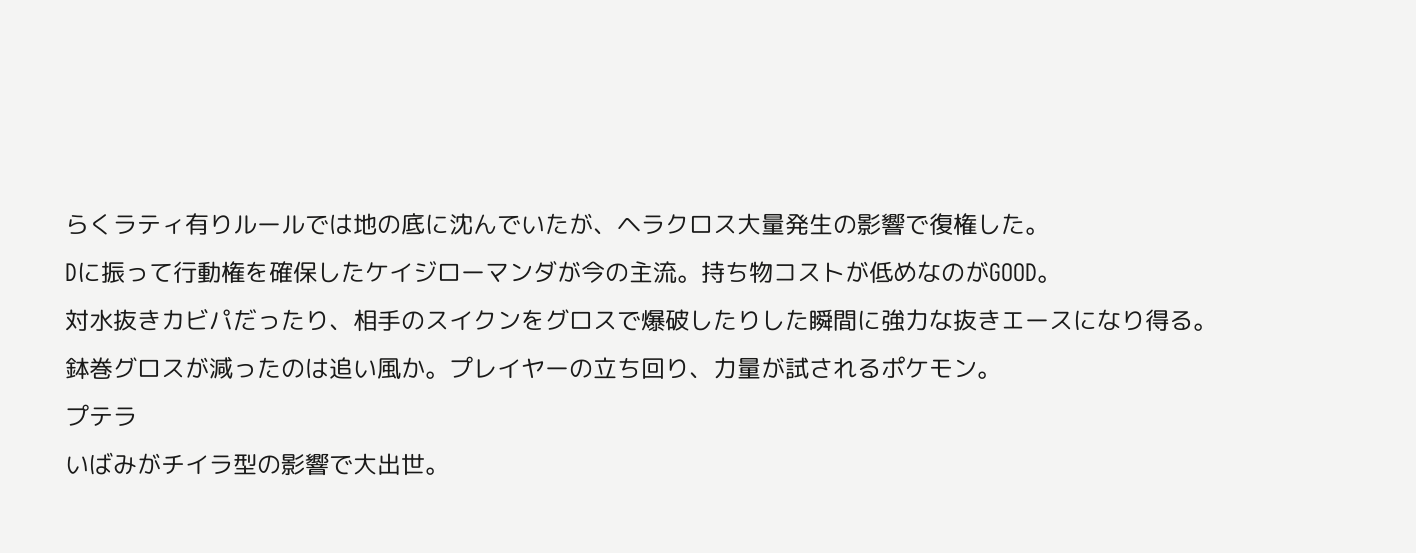らくラティ有りルールでは地の底に沈んでいたが、ヘラクロス大量発生の影響で復権した。
Dに振って行動権を確保したケイジローマンダが今の主流。持ち物コストが低めなのがGOOD。
対水抜きカビパだったり、相手のスイクンをグロスで爆破したりした瞬間に強力な抜きエースになり得る。
鉢巻グロスが減ったのは追い風か。プレイヤーの立ち回り、力量が試されるポケモン。
プテラ
いばみがチイラ型の影響で大出世。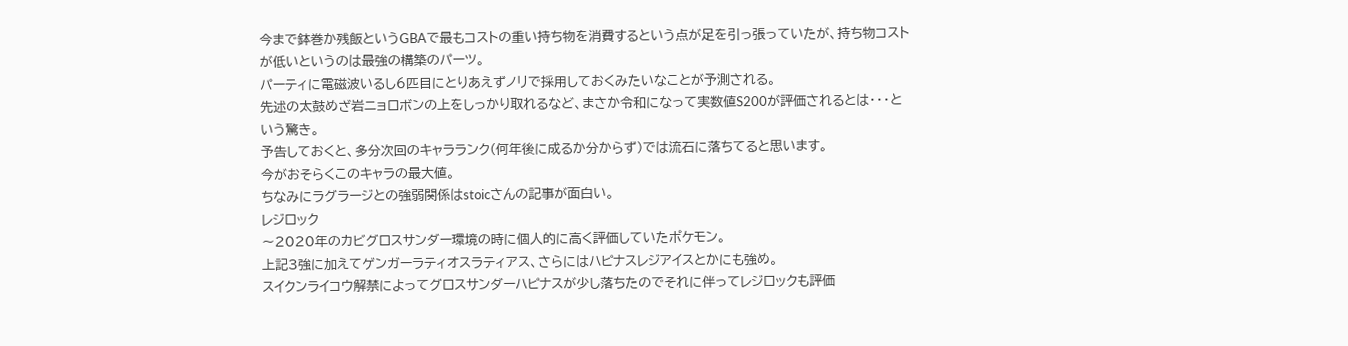今まで鉢巻か残飯というGBAで最もコストの重い持ち物を消費するという点が足を引っ張っていたが、持ち物コストが低いというのは最強の構築のパーツ。
パーティに電磁波いるし6匹目にとりあえずノリで採用しておくみたいなことが予測される。
先述の太鼓めざ岩ニョロボンの上をしっかり取れるなど、まさか令和になって実数値S200が評価されるとは・・・という驚き。
予告しておくと、多分次回のキャラランク(何年後に成るか分からず)では流石に落ちてると思います。
今がおそらくこのキャラの最大値。
ちなみにラグラージとの強弱関係はstoicさんの記事が面白い。
レジロック
〜2020年のカビグロスサンダー環境の時に個人的に高く評価していたポケモン。
上記3強に加えてゲンガーラティオスラティアス、さらにはハピナスレジアイスとかにも強め。
スイクンライコウ解禁によってグロスサンダーハピナスが少し落ちたのでそれに伴ってレジロックも評価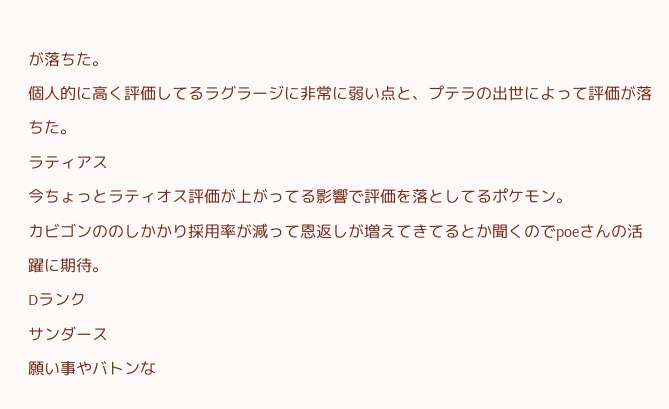が落ちた。
個人的に高く評価してるラグラージに非常に弱い点と、プテラの出世によって評価が落ちた。
ラティアス
今ちょっとラティオス評価が上がってる影響で評価を落としてるポケモン。
カビゴンののしかかり採用率が減って恩返しが増えてきてるとか聞くのでpoeさんの活躍に期待。
Dランク
サンダース
願い事やバトンな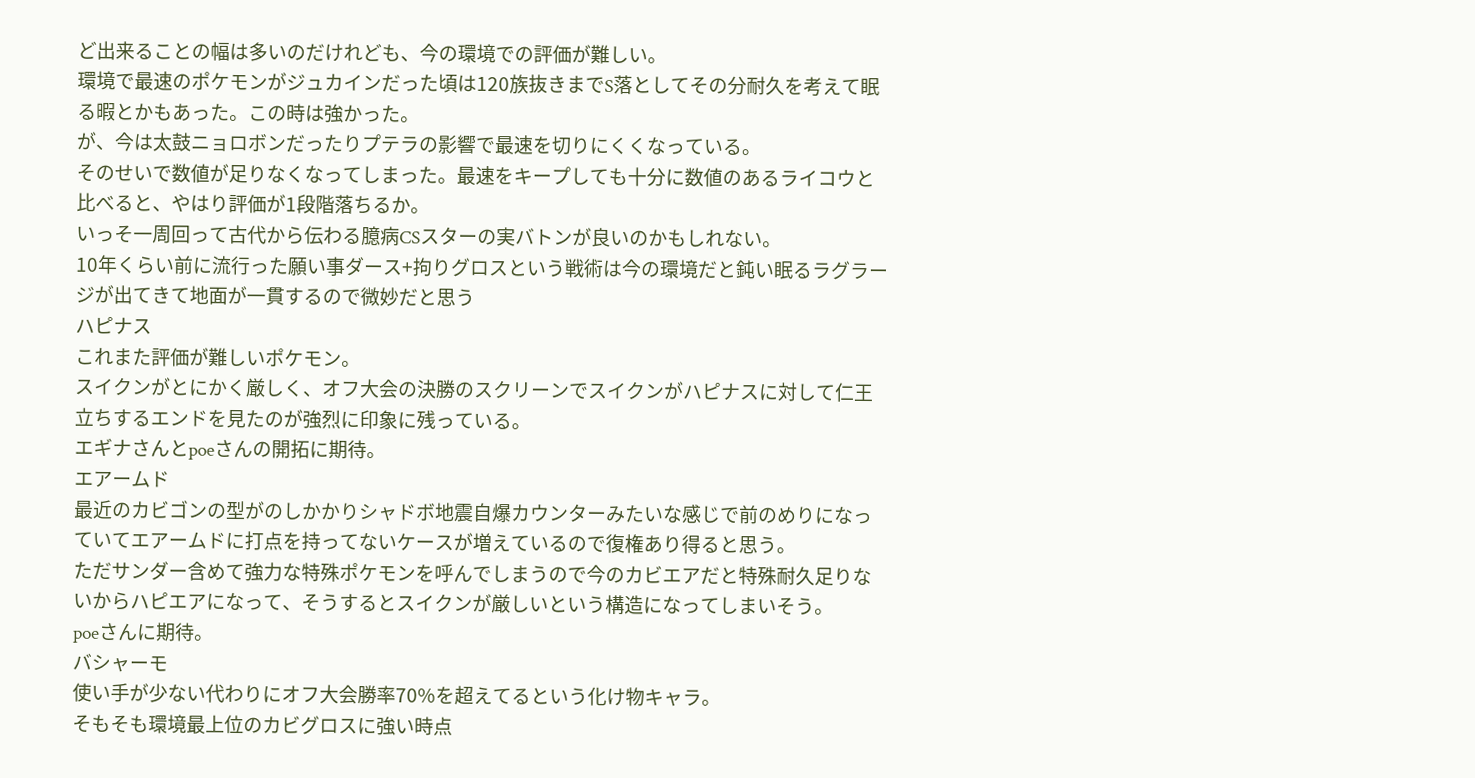ど出来ることの幅は多いのだけれども、今の環境での評価が難しい。
環境で最速のポケモンがジュカインだった頃は120族抜きまでS落としてその分耐久を考えて眠る暇とかもあった。この時は強かった。
が、今は太鼓ニョロボンだったりプテラの影響で最速を切りにくくなっている。
そのせいで数値が足りなくなってしまった。最速をキープしても十分に数値のあるライコウと比べると、やはり評価が1段階落ちるか。
いっそ一周回って古代から伝わる臆病CSスターの実バトンが良いのかもしれない。
10年くらい前に流行った願い事ダース+拘りグロスという戦術は今の環境だと鈍い眠るラグラージが出てきて地面が一貫するので微妙だと思う
ハピナス
これまた評価が難しいポケモン。
スイクンがとにかく厳しく、オフ大会の決勝のスクリーンでスイクンがハピナスに対して仁王立ちするエンドを見たのが強烈に印象に残っている。
エギナさんとpoeさんの開拓に期待。
エアームド
最近のカビゴンの型がのしかかりシャドボ地震自爆カウンターみたいな感じで前のめりになっていてエアームドに打点を持ってないケースが増えているので復権あり得ると思う。
ただサンダー含めて強力な特殊ポケモンを呼んでしまうので今のカビエアだと特殊耐久足りないからハピエアになって、そうするとスイクンが厳しいという構造になってしまいそう。
poeさんに期待。
バシャーモ
使い手が少ない代わりにオフ大会勝率70%を超えてるという化け物キャラ。
そもそも環境最上位のカビグロスに強い時点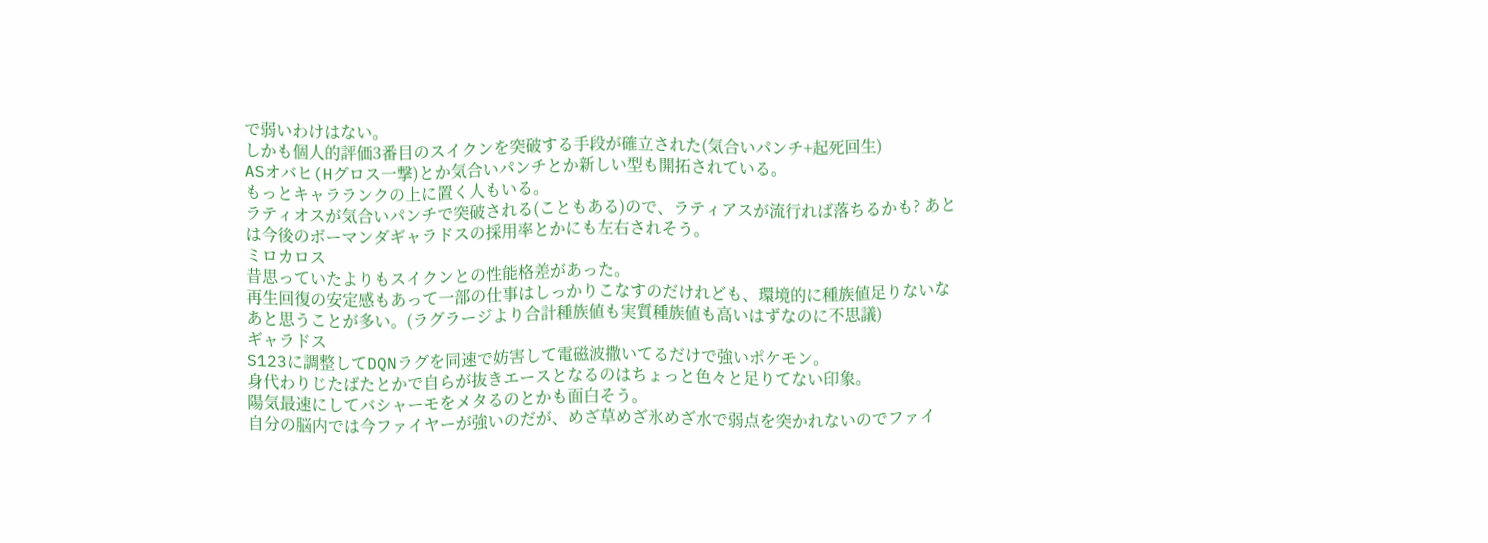で弱いわけはない。
しかも個人的評価3番目のスイクンを突破する手段が確立された(気合いパンチ+起死回生)
ASオバヒ(Hグロス一撃)とか気合いパンチとか新しい型も開拓されている。
もっとキャラランクの上に置く人もいる。
ラティオスが気合いパンチで突破される(こともある)ので、ラティアスが流行れば落ちるかも? あとは今後のボーマンダギャラドスの採用率とかにも左右されそう。
ミロカロス
昔思っていたよりもスイクンとの性能格差があった。
再生回復の安定感もあって一部の仕事はしっかりこなすのだけれども、環境的に種族値足りないなあと思うことが多い。(ラグラージより合計種族値も実質種族値も高いはずなのに不思議)
ギャラドス
S123に調整してDQNラグを同速で妨害して電磁波撒いてるだけで強いポケモン。
身代わりじたばたとかで自らが抜きエースとなるのはちょっと色々と足りてない印象。
陽気最速にしてバシャーモをメタるのとかも面白そう。
自分の脳内では今ファイヤーが強いのだが、めざ草めざ氷めざ水で弱点を突かれないのでファイ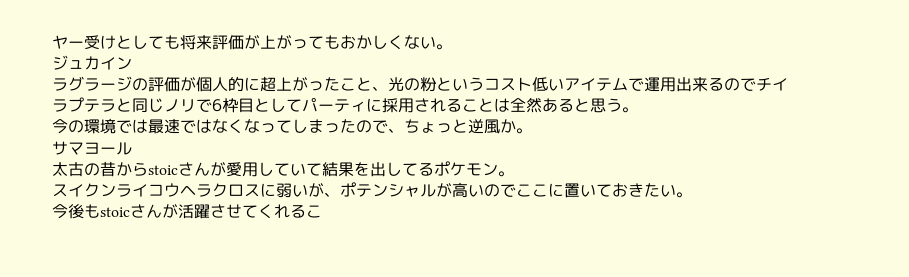ヤー受けとしても将来評価が上がってもおかしくない。
ジュカイン
ラグラージの評価が個人的に超上がったこと、光の粉というコスト低いアイテムで運用出来るのでチイラプテラと同じノリで6枠目としてパーティに採用されることは全然あると思う。
今の環境では最速ではなくなってしまったので、ちょっと逆風か。
サマヨール
太古の昔からstoicさんが愛用していて結果を出してるポケモン。
スイクンライコウヘラクロスに弱いが、ポテンシャルが高いのでここに置いておきたい。
今後もstoicさんが活躍させてくれるこ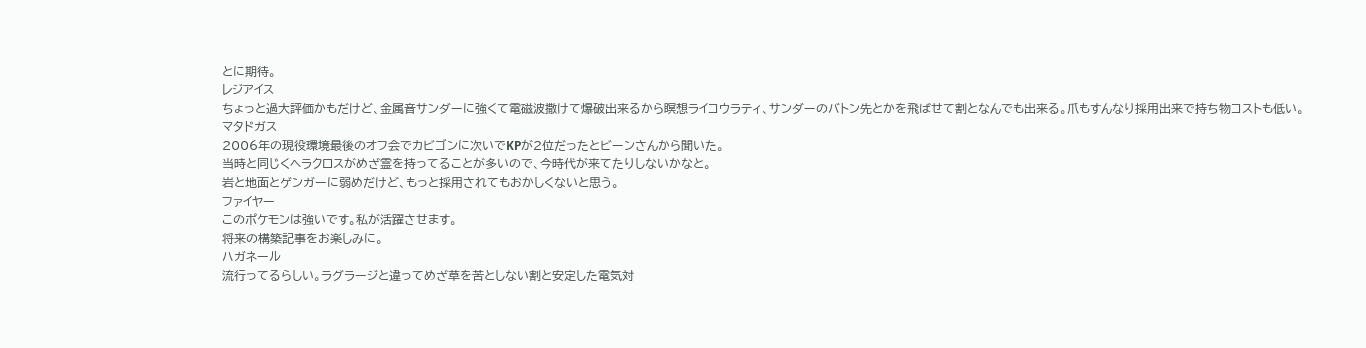とに期待。
レジアイス
ちょっと過大評価かもだけど、金属音サンダーに強くて電磁波撒けて爆破出来るから瞑想ライコウラティ、サンダーのバトン先とかを飛ばせて割となんでも出来る。爪もすんなり採用出来で持ち物コストも低い。
マタドガス
2006年の現役環境最後のオフ会でカビゴンに次いでKPが2位だったとビーンさんから聞いた。
当時と同じくヘラクロスがめざ霊を持ってることが多いので、今時代が来てたりしないかなと。
岩と地面とゲンガーに弱めだけど、もっと採用されてもおかしくないと思う。
ファイヤー
このポケモンは強いです。私が活躍させます。
将来の構築記事をお楽しみに。
ハガネール
流行ってるらしい。ラグラージと違ってめざ草を苦としない割と安定した電気対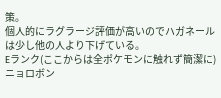策。
個人的にラグラージ評価が高いのでハガネールは少し他の人より下げている。
Eランク(ここからは全ポケモンに触れず簡潔に)
ニョロボン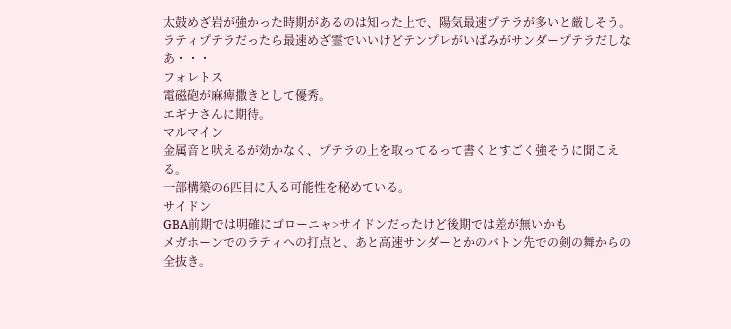太鼓めざ岩が強かった時期があるのは知った上で、陽気最速プテラが多いと厳しそう。
ラティプテラだったら最速めざ霊でいいけどテンプレがいばみがサンダープテラだしなあ・・・
フォレトス
電磁砲が麻痺撒きとして優秀。
エギナさんに期待。
マルマイン
金属音と吠えるが効かなく、プテラの上を取ってるって書くとすごく強そうに聞こえる。
一部構築の6匹目に入る可能性を秘めている。
サイドン
GBA前期では明確にゴローニャ>サイドンだったけど後期では差が無いかも
メガホーンでのラティへの打点と、あと高速サンダーとかのバトン先での剣の舞からの全抜き。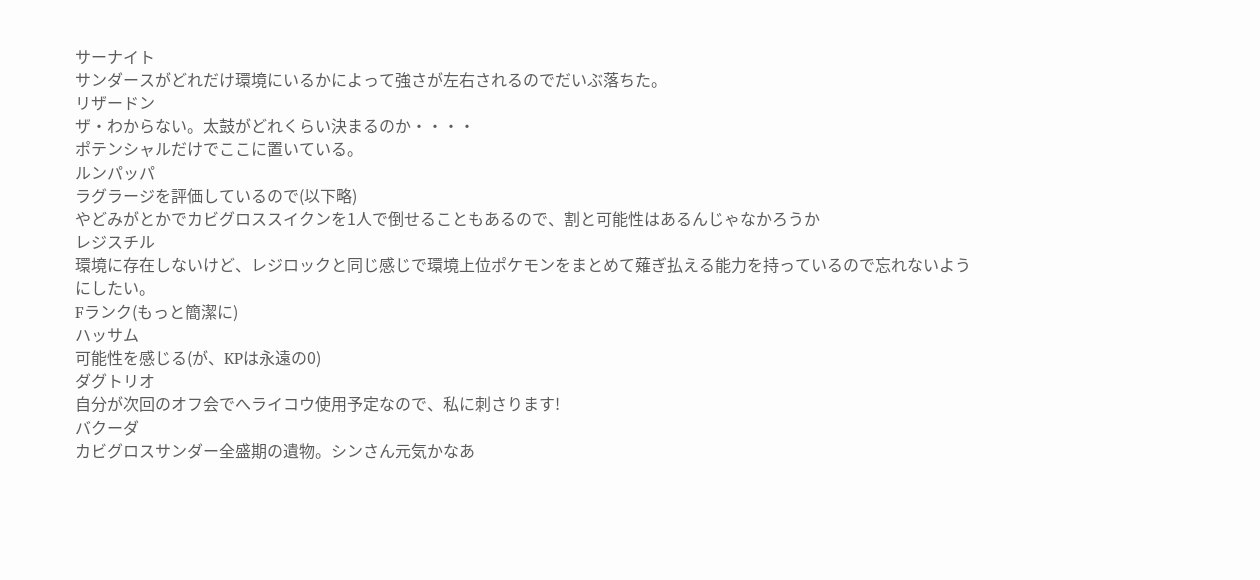サーナイト
サンダースがどれだけ環境にいるかによって強さが左右されるのでだいぶ落ちた。
リザードン
ザ・わからない。太鼓がどれくらい決まるのか・・・・
ポテンシャルだけでここに置いている。
ルンパッパ
ラグラージを評価しているので(以下略)
やどみがとかでカビグロススイクンを1人で倒せることもあるので、割と可能性はあるんじゃなかろうか
レジスチル
環境に存在しないけど、レジロックと同じ感じで環境上位ポケモンをまとめて薙ぎ払える能力を持っているので忘れないようにしたい。
Fランク(もっと簡潔に)
ハッサム
可能性を感じる(が、KPは永遠の0)
ダグトリオ
自分が次回のオフ会でへライコウ使用予定なので、私に刺さります!
バクーダ
カビグロスサンダー全盛期の遺物。シンさん元気かなあ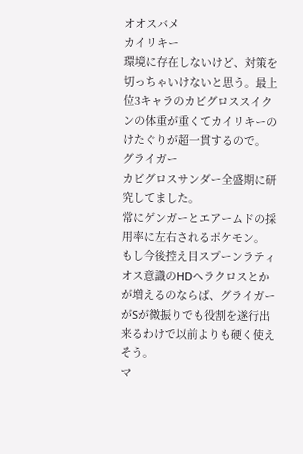オオスバメ
カイリキー
環境に存在しないけど、対策を切っちゃいけないと思う。最上位3キャラのカビグロススイクンの体重が重くてカイリキーのけたぐりが超一貫するので。
グライガー
カビグロスサンダー全盛期に研究してました。
常にゲンガーとエアームドの採用率に左右されるポケモン。
もし今後控え目スプーンラティオス意識のHDヘラクロスとかが増えるのならば、グライガーがSが微振りでも役割を遂行出来るわけで以前よりも硬く使えそう。
マ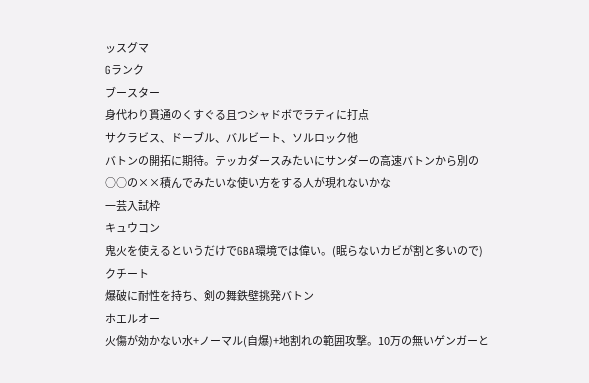ッスグマ
Gランク
ブースター
身代わり貫通のくすぐる且つシャドボでラティに打点
サクラビス、ドーブル、バルビート、ソルロック他
バトンの開拓に期待。テッカダースみたいにサンダーの高速バトンから別の○○の××積んでみたいな使い方をする人が現れないかな
一芸入試枠
キュウコン
鬼火を使えるというだけでGBA環境では偉い。(眠らないカビが割と多いので)
クチート
爆破に耐性を持ち、剣の舞鉄壁挑発バトン
ホエルオー
火傷が効かない水+ノーマル(自爆)+地割れの範囲攻撃。10万の無いゲンガーと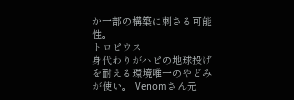か一部の構築に刺さる可能性。
トロピウス
身代わりがハピの地球投げを耐える環境唯一のやどみが使い。 Venomさん元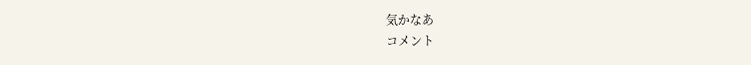気かなあ
コメント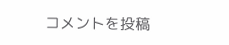コメントを投稿